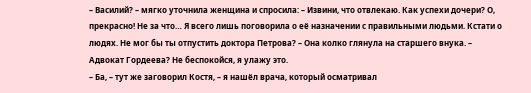– Василий? – мягко уточнила женщина и спросила: – Извини, что отвлекаю. Как успехи дочери? О, прекрасно! Не за что… Я всего лишь поговорила о её назначении с правильными людьми. Кстати о людях. Не мог бы ты отпустить доктора Петрова? – Она колко глянула на старшего внука. – Адвокат Гордеева? Не беспокойся, я улажу это.
– Ба, – тут же заговорил Костя, – я нашёл врача, который осматривал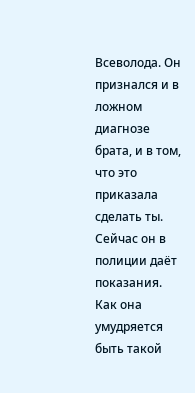Всеволода. Он признался и в ложном диагнозе брата, и в том, что это приказала сделать ты. Сейчас он в полиции даёт показания.
Как она умудряется быть такой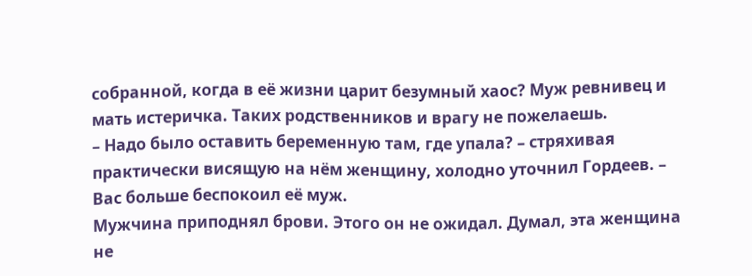собранной, когда в её жизни царит безумный хаос? Муж ревнивец и мать истеричка. Таких родственников и врагу не пожелаешь.
– Надо было оставить беременную там, где упала? – стряхивая практически висящую на нём женщину, холодно уточнил Гордеев. – Вас больше беспокоил её муж.
Мужчина приподнял брови. Этого он не ожидал. Думал, эта женщина не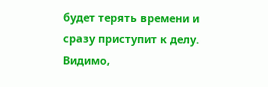будет терять времени и сразу приступит к делу. Видимо,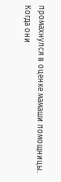промахнулся в оценке мамаши помощницы.
Когда они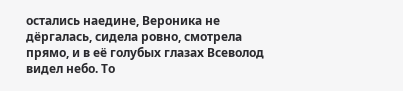остались наедине, Вероника не дёргалась, сидела ровно, смотрела прямо, и в её голубых глазах Всеволод видел небо. То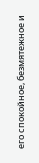его спокойное, безмятежное и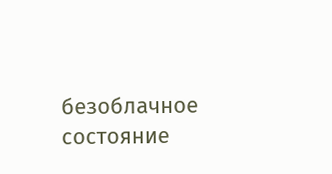безоблачное состояние